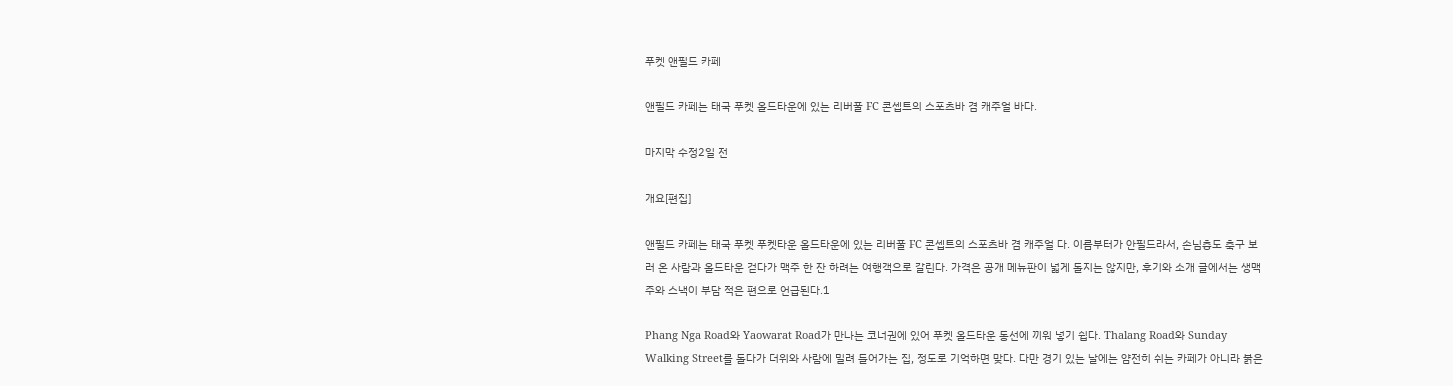푸켓 앤필드 카페

앤필드 카페는 태국 푸켓 올드타운에 있는 리버풀 FC 콘셉트의 스포츠바 겸 캐주얼 바다.

마지막 수정2일 전

개요[편집]

앤필드 카페는 태국 푸켓 푸켓타운 올드타운에 있는 리버풀 FC 콘셉트의 스포츠바 겸 캐주얼 다. 이름부터가 안필드라서, 손님층도 축구 보러 온 사람과 올드타운 걷다가 맥주 한 잔 하려는 여행객으로 갈린다. 가격은 공개 메뉴판이 넓게 돌지는 않지만, 후기와 소개 글에서는 생맥주와 스낵이 부담 적은 편으로 언급된다.1

Phang Nga Road와 Yaowarat Road가 만나는 코너권에 있어 푸켓 올드타운 동선에 끼워 넣기 쉽다. Thalang Road와 Sunday Walking Street를 돌다가 더위와 사람에 밀려 들어가는 집, 정도로 기억하면 맞다. 다만 경기 있는 날에는 얌전히 쉬는 카페가 아니라 붉은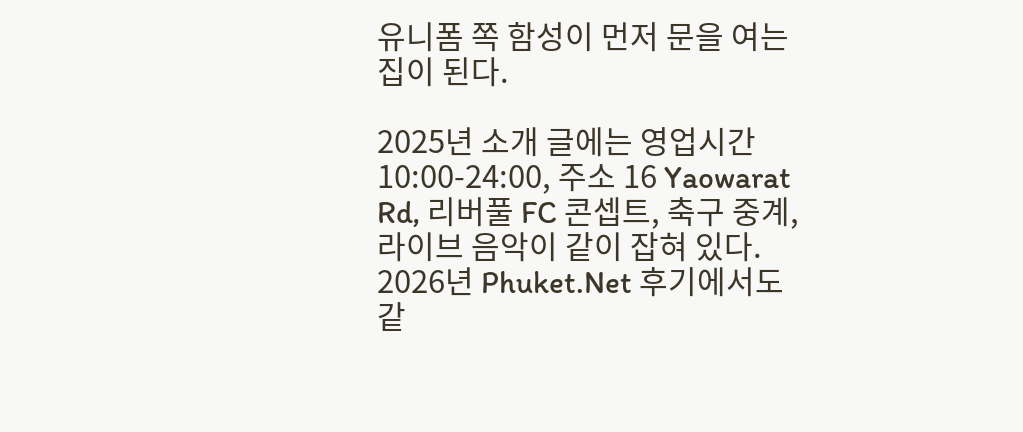유니폼 쪽 함성이 먼저 문을 여는 집이 된다.

2025년 소개 글에는 영업시간 10:00-24:00, 주소 16 Yaowarat Rd, 리버풀 FC 콘셉트, 축구 중계, 라이브 음악이 같이 잡혀 있다. 2026년 Phuket.Net 후기에서도 같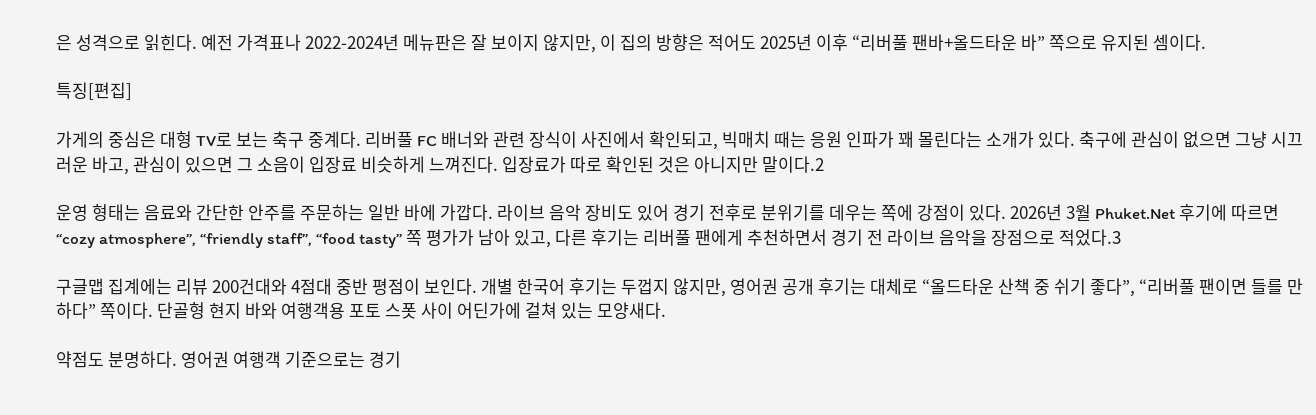은 성격으로 읽힌다. 예전 가격표나 2022-2024년 메뉴판은 잘 보이지 않지만, 이 집의 방향은 적어도 2025년 이후 “리버풀 팬바+올드타운 바” 쪽으로 유지된 셈이다.

특징[편집]

가게의 중심은 대형 TV로 보는 축구 중계다. 리버풀 FC 배너와 관련 장식이 사진에서 확인되고, 빅매치 때는 응원 인파가 꽤 몰린다는 소개가 있다. 축구에 관심이 없으면 그냥 시끄러운 바고, 관심이 있으면 그 소음이 입장료 비슷하게 느껴진다. 입장료가 따로 확인된 것은 아니지만 말이다.2

운영 형태는 음료와 간단한 안주를 주문하는 일반 바에 가깝다. 라이브 음악 장비도 있어 경기 전후로 분위기를 데우는 쪽에 강점이 있다. 2026년 3월 Phuket.Net 후기에 따르면 “cozy atmosphere”, “friendly staff”, “food tasty” 쪽 평가가 남아 있고, 다른 후기는 리버풀 팬에게 추천하면서 경기 전 라이브 음악을 장점으로 적었다.3

구글맵 집계에는 리뷰 200건대와 4점대 중반 평점이 보인다. 개별 한국어 후기는 두껍지 않지만, 영어권 공개 후기는 대체로 “올드타운 산책 중 쉬기 좋다”, “리버풀 팬이면 들를 만하다” 쪽이다. 단골형 현지 바와 여행객용 포토 스폿 사이 어딘가에 걸쳐 있는 모양새다.

약점도 분명하다. 영어권 여행객 기준으로는 경기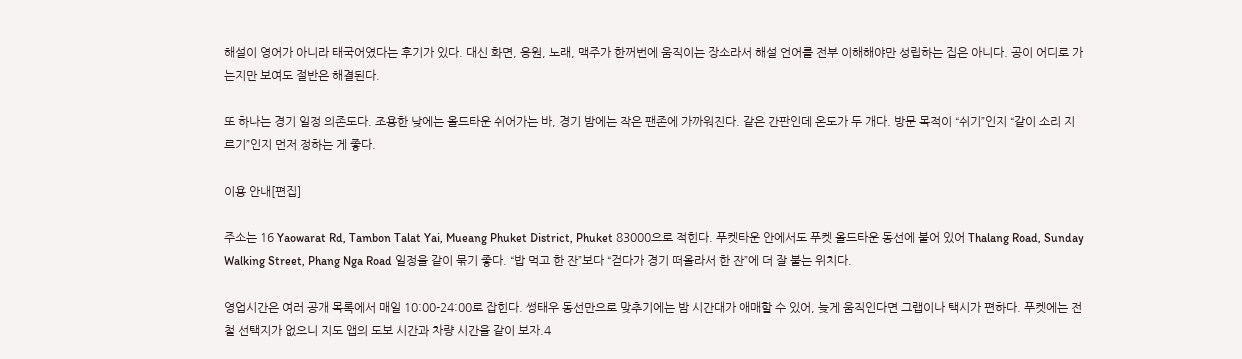해설이 영어가 아니라 태국어였다는 후기가 있다. 대신 화면, 응원, 노래, 맥주가 한꺼번에 움직이는 장소라서 해설 언어를 전부 이해해야만 성립하는 집은 아니다. 공이 어디로 가는지만 보여도 절반은 해결된다.

또 하나는 경기 일정 의존도다. 조용한 낮에는 올드타운 쉬어가는 바, 경기 밤에는 작은 팬존에 가까워진다. 같은 간판인데 온도가 두 개다. 방문 목적이 “쉬기”인지 “같이 소리 지르기”인지 먼저 정하는 게 좋다.

이용 안내[편집]

주소는 16 Yaowarat Rd, Tambon Talat Yai, Mueang Phuket District, Phuket 83000으로 적힌다. 푸켓타운 안에서도 푸켓 올드타운 동선에 붙어 있어 Thalang Road, Sunday Walking Street, Phang Nga Road 일정을 같이 묶기 좋다. “밥 먹고 한 잔”보다 “걷다가 경기 떠올라서 한 잔”에 더 잘 붙는 위치다.

영업시간은 여러 공개 목록에서 매일 10:00-24:00로 잡힌다. 썽태우 동선만으로 맞추기에는 밤 시간대가 애매할 수 있어, 늦게 움직인다면 그랩이나 택시가 편하다. 푸켓에는 전철 선택지가 없으니 지도 앱의 도보 시간과 차량 시간을 같이 보자.4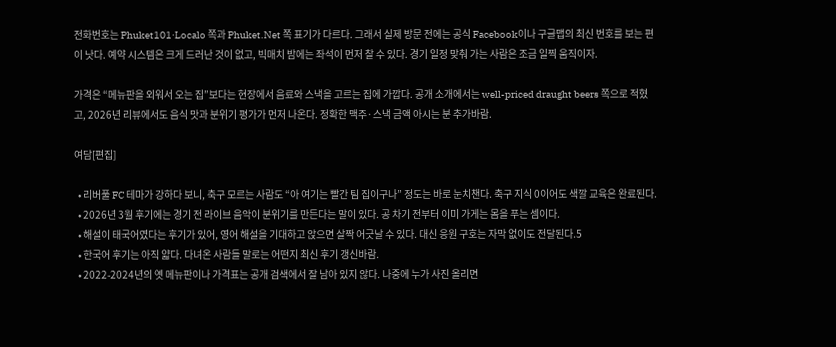전화번호는 Phuket101·Localo 쪽과 Phuket.Net 쪽 표기가 다르다. 그래서 실제 방문 전에는 공식 Facebook이나 구글맵의 최신 번호를 보는 편이 낫다. 예약 시스템은 크게 드러난 것이 없고, 빅매치 밤에는 좌석이 먼저 찰 수 있다. 경기 일정 맞춰 가는 사람은 조금 일찍 움직이자.

가격은 “메뉴판을 외워서 오는 집”보다는 현장에서 음료와 스낵을 고르는 집에 가깝다. 공개 소개에서는 well-priced draught beers 쪽으로 적혔고, 2026년 리뷰에서도 음식 맛과 분위기 평가가 먼저 나온다. 정확한 맥주·스낵 금액 아시는 분 추가바람.

여담[편집]

  • 리버풀 FC 테마가 강하다 보니, 축구 모르는 사람도 “아 여기는 빨간 팀 집이구나” 정도는 바로 눈치챈다. 축구 지식 0이어도 색깔 교육은 완료된다.
  • 2026년 3월 후기에는 경기 전 라이브 음악이 분위기를 만든다는 말이 있다. 공 차기 전부터 이미 가게는 몸을 푸는 셈이다.
  • 해설이 태국어였다는 후기가 있어, 영어 해설을 기대하고 앉으면 살짝 어긋날 수 있다. 대신 응원 구호는 자막 없이도 전달된다.5
  • 한국어 후기는 아직 얇다. 다녀온 사람들 말로는 어떤지 최신 후기 갱신바람.
  • 2022-2024년의 옛 메뉴판이나 가격표는 공개 검색에서 잘 남아 있지 않다. 나중에 누가 사진 올리면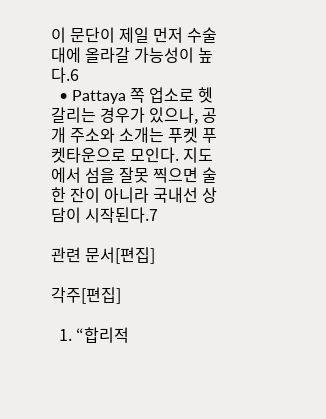이 문단이 제일 먼저 수술대에 올라갈 가능성이 높다.6
  • Pattaya 쪽 업소로 헷갈리는 경우가 있으나, 공개 주소와 소개는 푸켓 푸켓타운으로 모인다. 지도에서 섬을 잘못 찍으면 술 한 잔이 아니라 국내선 상담이 시작된다.7

관련 문서[편집]

각주[편집]

  1. “합리적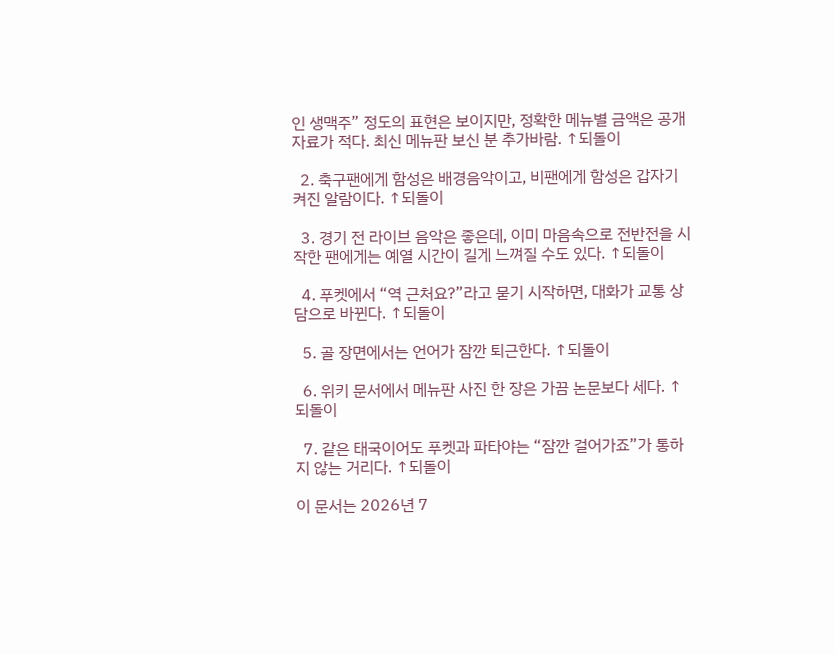인 생맥주” 정도의 표현은 보이지만, 정확한 메뉴별 금액은 공개 자료가 적다. 최신 메뉴판 보신 분 추가바람. ↑되돌이

  2. 축구팬에게 함성은 배경음악이고, 비팬에게 함성은 갑자기 켜진 알람이다. ↑되돌이

  3. 경기 전 라이브 음악은 좋은데, 이미 마음속으로 전반전을 시작한 팬에게는 예열 시간이 길게 느껴질 수도 있다. ↑되돌이

  4. 푸켓에서 “역 근처요?”라고 묻기 시작하면, 대화가 교통 상담으로 바뀐다. ↑되돌이

  5. 골 장면에서는 언어가 잠깐 퇴근한다. ↑되돌이

  6. 위키 문서에서 메뉴판 사진 한 장은 가끔 논문보다 세다. ↑되돌이

  7. 같은 태국이어도 푸켓과 파타야는 “잠깐 걸어가죠”가 통하지 않는 거리다. ↑되돌이

이 문서는 2026년 7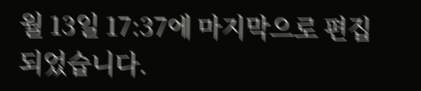월 13일 17:37에 마지막으로 편집되었습니다.